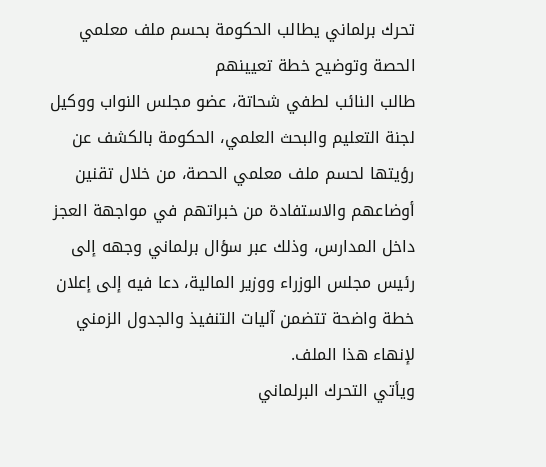تحرك برلماني يطالب الحكومة بحسم ملف معلمي الحصة وتوضيح خطة تعيينهم
طالب النائب لطفي شحاتة، عضو مجلس النواب ووكيل لجنة التعليم والبحث العلمي، الحكومة بالكشف عن رؤيتها لحسم ملف معلمي الحصة، من خلال تقنين أوضاعهم والاستفادة من خبراتهم في مواجهة العجز داخل المدارس، وذلك عبر سؤال برلماني وجهه إلى رئيس مجلس الوزراء ووزير المالية، دعا فيه إلى إعلان خطة واضحة تتضمن آليات التنفيذ والجدول الزمني لإنهاء هذا الملف.
ويأتي التحرك البرلماني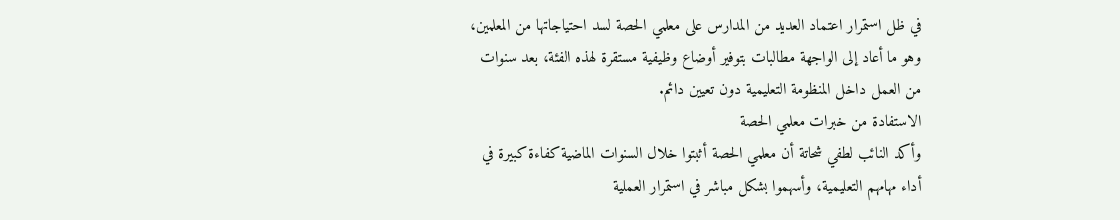في ظل استمرار اعتماد العديد من المدارس على معلمي الحصة لسد احتياجاتها من المعلمين، وهو ما أعاد إلى الواجهة مطالبات بتوفير أوضاع وظيفية مستقرة لهذه الفئة، بعد سنوات من العمل داخل المنظومة التعليمية دون تعيين دائم.
الاستفادة من خبرات معلمي الحصة
وأكد النائب لطفي شحاتة أن معلمي الحصة أثبتوا خلال السنوات الماضية كفاءة كبيرة في أداء مهامهم التعليمية، وأسهموا بشكل مباشر في استمرار العملية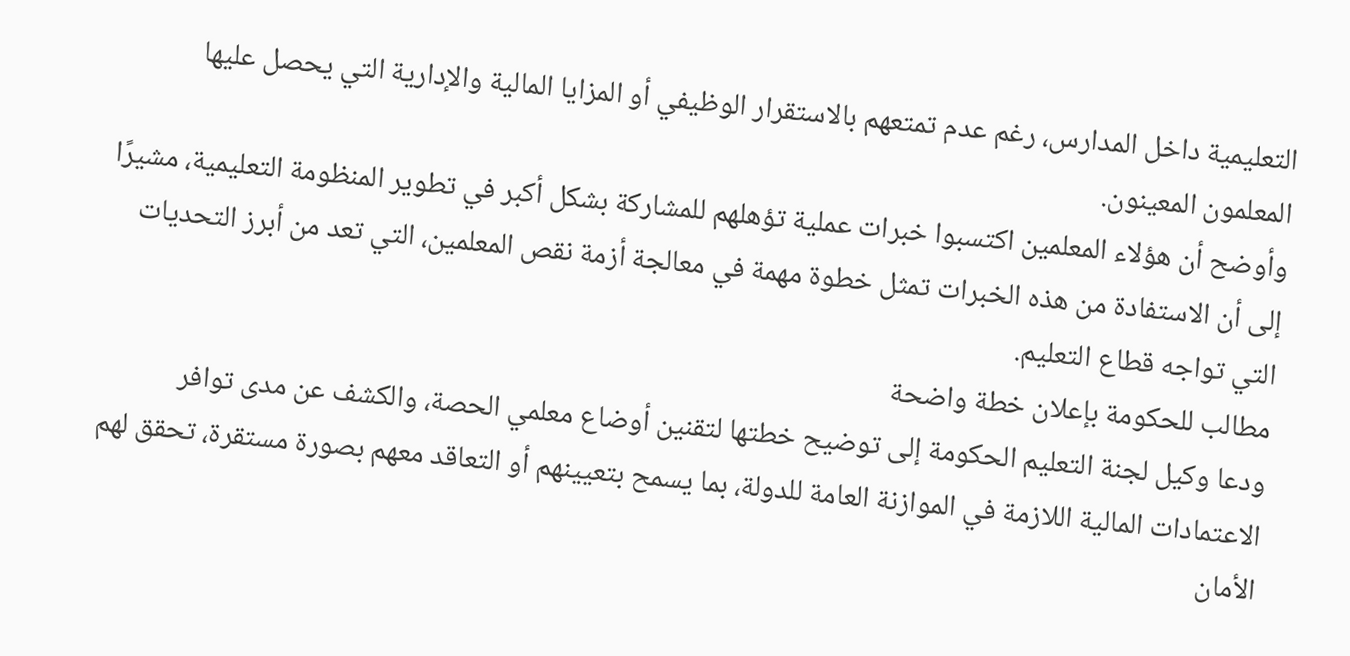التعليمية داخل المدارس، رغم عدم تمتعهم بالاستقرار الوظيفي أو المزايا المالية والإدارية التي يحصل عليها المعلمون المعينون.
وأوضح أن هؤلاء المعلمين اكتسبوا خبرات عملية تؤهلهم للمشاركة بشكل أكبر في تطوير المنظومة التعليمية، مشيرًا إلى أن الاستفادة من هذه الخبرات تمثل خطوة مهمة في معالجة أزمة نقص المعلمين، التي تعد من أبرز التحديات التي تواجه قطاع التعليم.
مطالب للحكومة بإعلان خطة واضحة
ودعا وكيل لجنة التعليم الحكومة إلى توضيح خطتها لتقنين أوضاع معلمي الحصة، والكشف عن مدى توافر الاعتمادات المالية اللازمة في الموازنة العامة للدولة، بما يسمح بتعيينهم أو التعاقد معهم بصورة مستقرة، تحقق لهم الأمان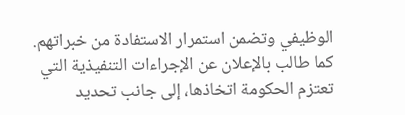الوظيفي وتضمن استمرار الاستفادة من خبراتهم.
كما طالب بالإعلان عن الإجراءات التنفيذية التي تعتزم الحكومة اتخاذها، إلى جانب تحديد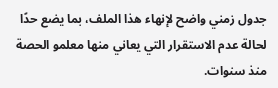جدول زمني واضح لإنهاء هذا الملف، بما يضع حدًا لحالة عدم الاستقرار التي يعاني منها معلمو الحصة منذ سنوات.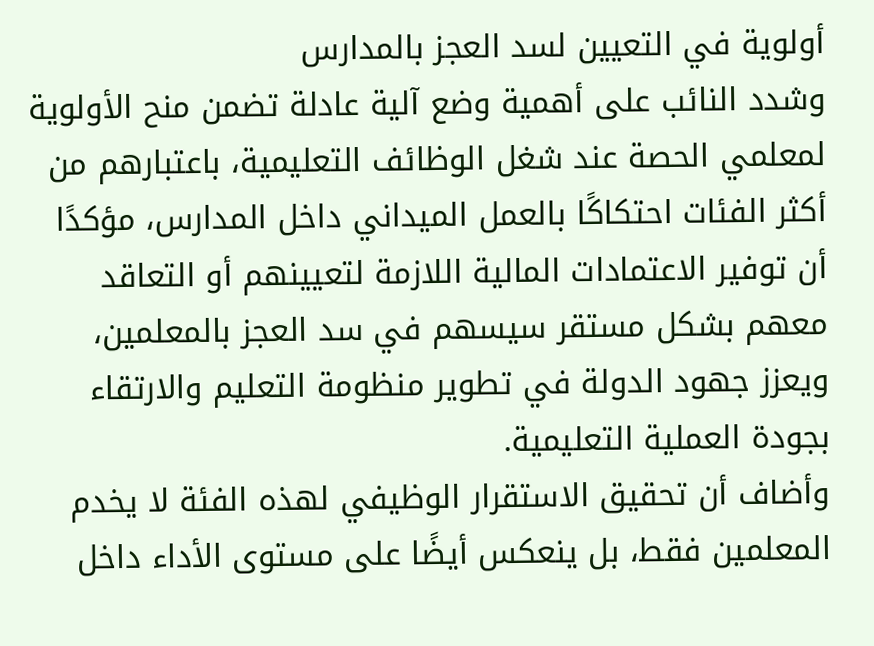أولوية في التعيين لسد العجز بالمدارس
وشدد النائب على أهمية وضع آلية عادلة تضمن منح الأولوية لمعلمي الحصة عند شغل الوظائف التعليمية، باعتبارهم من أكثر الفئات احتكاكًا بالعمل الميداني داخل المدارس، مؤكدًا أن توفير الاعتمادات المالية اللازمة لتعيينهم أو التعاقد معهم بشكل مستقر سيسهم في سد العجز بالمعلمين، ويعزز جهود الدولة في تطوير منظومة التعليم والارتقاء بجودة العملية التعليمية.
وأضاف أن تحقيق الاستقرار الوظيفي لهذه الفئة لا يخدم المعلمين فقط، بل ينعكس أيضًا على مستوى الأداء داخل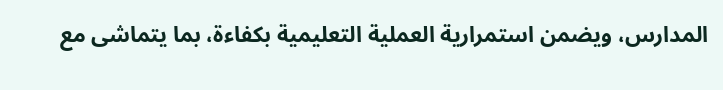المدارس، ويضمن استمرارية العملية التعليمية بكفاءة، بما يتماشى مع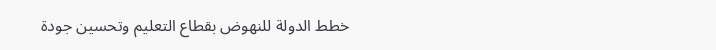خطط الدولة للنهوض بقطاع التعليم وتحسين جودة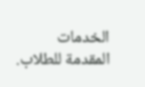الخدمات المقدمة للطلاب.